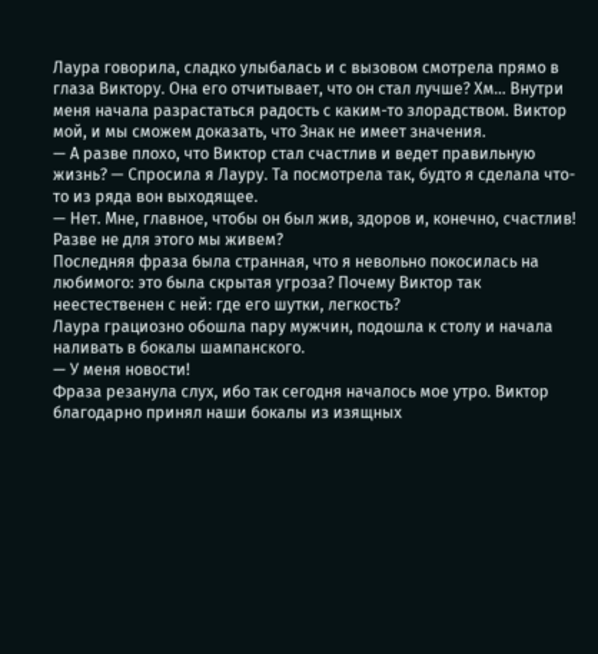Лаура говорила, сладко улыбалась и с вызовом смотрела прямо в глаза Виктору. Она его отчитывает, что он стал лучше? Хм… Внутри меня начала разрастаться радость с каким-то злорадством. Виктор мой, и мы сможем доказать, что Знак не имеет значения.
— А разве плохо, что Виктор стал счастлив и ведет правильную жизнь? — Спросила я Лауру. Та посмотрела так, будто я сделала что-то из ряда вон выходящее.
— Нет. Мне, главное, чтобы он был жив, здоров и, конечно, счастлив! Разве не для этого мы живем?
Последняя фраза была странная, что я невольно покосилась на любимого: это была скрытая угроза? Почему Виктор так неестественен с ней: где его шутки, легкость?
Лаура грациозно обошла пару мужчин, подошла к столу и начала наливать в бокалы шампанского.
— У меня новости!
Фраза резанула слух, ибо так сегодня началось мое утро. Виктор благодарно принял наши бокалы из изящных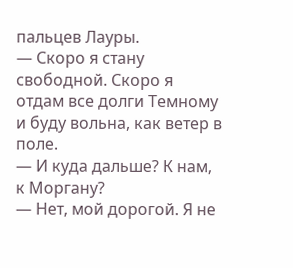пальцев Лауры.
— Скоро я стану свободной. Скоро я отдам все долги Темному и буду вольна, как ветер в поле.
— И куда дальше? К нам, к Моргану?
— Нет, мой дорогой. Я не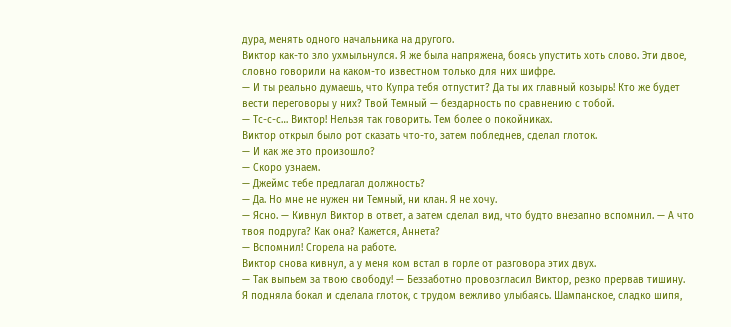дура, менять одного начальника на другого.
Виктор как-то зло ухмыльнулся. Я же была напряжена, боясь упустить хоть слово. Эти двое, словно говорили на каком-то известном только для них шифре.
— И ты реально думаешь, что Купра тебя отпустит? Да ты их главный козырь! Кто же будет вести переговоры у них? Твой Темный — бездарность по сравнению с тобой.
— Тс-с-с… Виктор! Нельзя так говорить. Тем более о покойниках.
Виктор открыл было рот сказать что-то, затем побледнев, сделал глоток.
— И как же это произошло?
— Скоро узнаем.
— Джеймс тебе предлагал должность?
— Да. Но мне не нужен ни Темный, ни клан. Я не хочу.
— Ясно. — Кивнул Виктор в ответ, а затем сделал вид, что будто внезапно вспомнил. — А что твоя подруга? Как она? Кажется, Аннета?
— Вспомнил! Сгорела на работе.
Виктор снова кивнул, а у меня ком встал в горле от разговора этих двух.
— Так выпьем за твою свободу! — Беззаботно провозгласил Виктор, резко прервав тишину.
Я подняла бокал и сделала глоток, с трудом вежливо улыбаясь. Шампанское, сладко шипя,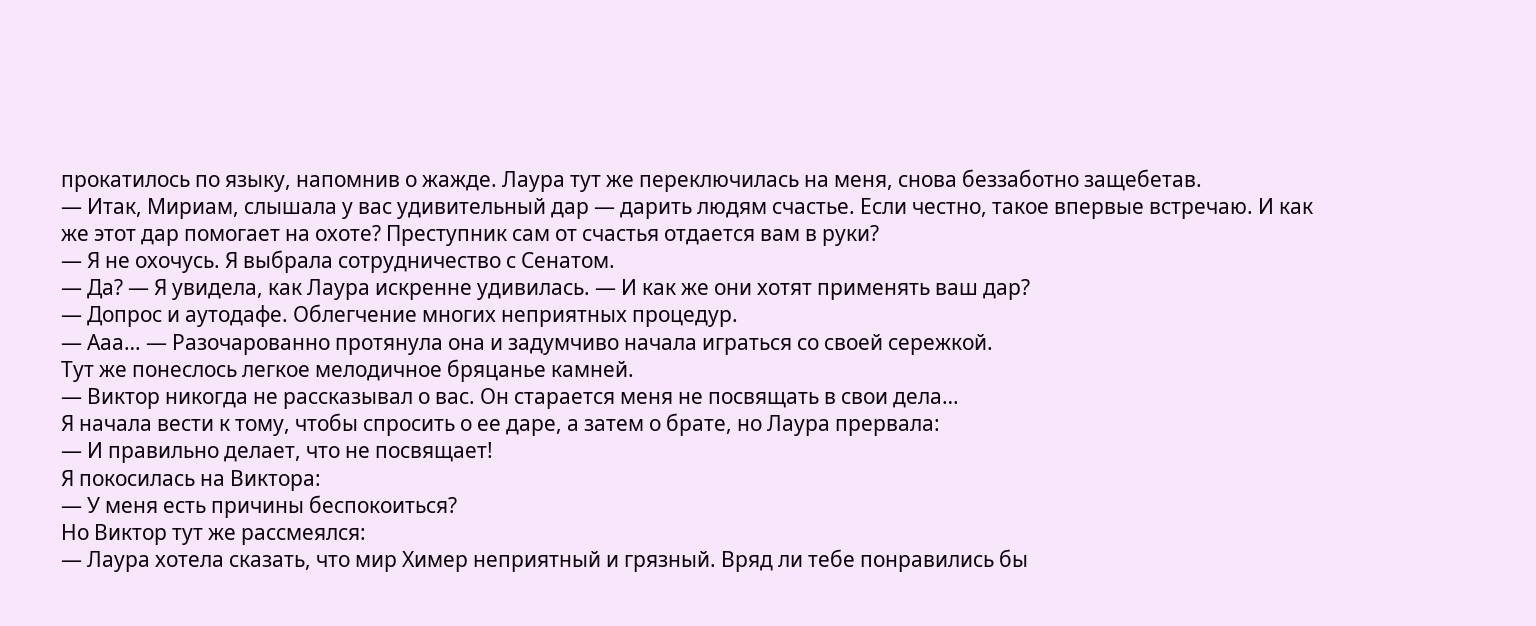прокатилось по языку, напомнив о жажде. Лаура тут же переключилась на меня, снова беззаботно защебетав.
— Итак, Мириам, слышала у вас удивительный дар — дарить людям счастье. Если честно, такое впервые встречаю. И как же этот дар помогает на охоте? Преступник сам от счастья отдается вам в руки?
— Я не охочусь. Я выбрала сотрудничество с Сенатом.
— Да? — Я увидела, как Лаура искренне удивилась. — И как же они хотят применять ваш дар?
— Допрос и аутодафе. Облегчение многих неприятных процедур.
— Ааа… — Разочарованно протянула она и задумчиво начала играться со своей сережкой.
Тут же понеслось легкое мелодичное бряцанье камней.
— Виктор никогда не рассказывал о вас. Он старается меня не посвящать в свои дела…
Я начала вести к тому, чтобы спросить о ее даре, а затем о брате, но Лаура прервала:
— И правильно делает, что не посвящает!
Я покосилась на Виктора:
— У меня есть причины беспокоиться?
Но Виктор тут же рассмеялся:
— Лаура хотела сказать, что мир Химер неприятный и грязный. Вряд ли тебе понравились бы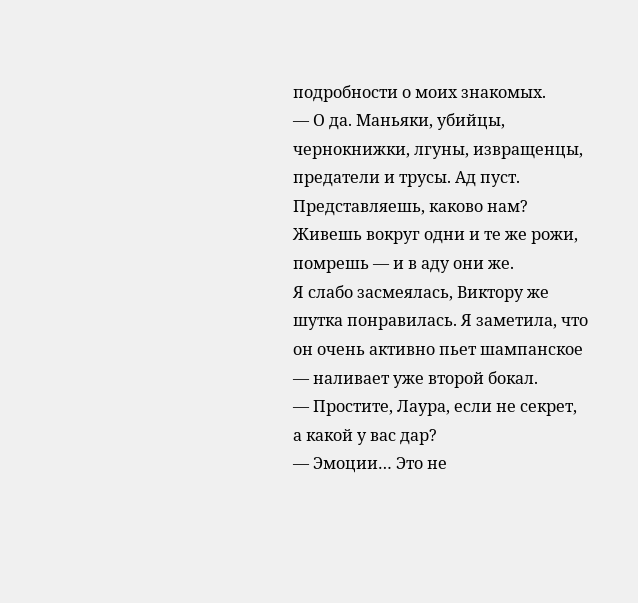подробности о моих знакомых.
— О да. Маньяки, убийцы, чернокнижки, лгуны, извращенцы, предатели и трусы. Ад пуст. Представляешь, каково нам? Живешь вокруг одни и те же рожи, помрешь — и в аду они же.
Я слабо засмеялась, Виктору же шутка понравилась. Я заметила, что он очень активно пьет шампанское — наливает уже второй бокал.
— Простите, Лаура, если не секрет, а какой у вас дар?
— Эмоции… Это не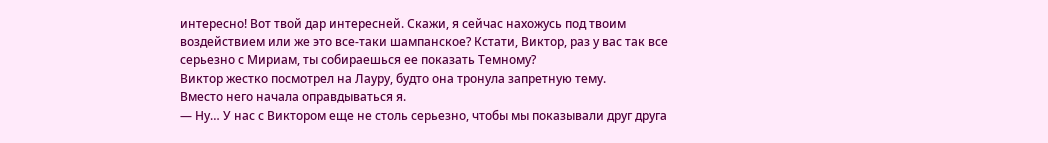интересно! Вот твой дар интересней. Скажи, я сейчас нахожусь под твоим воздействием или же это все-таки шампанское? Кстати, Виктор, раз у вас так все серьезно с Мириам, ты собираешься ее показать Темному?
Виктор жестко посмотрел на Лауру, будто она тронула запретную тему.
Вместо него начала оправдываться я.
— Ну… У нас с Виктором еще не столь серьезно, чтобы мы показывали друг друга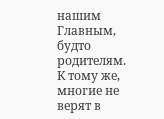нашим Главным, будто родителям. К тому же, многие не верят в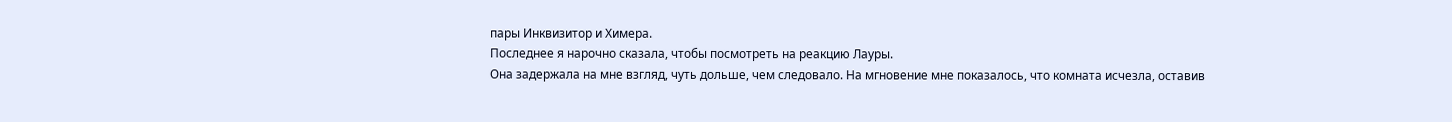пары Инквизитор и Химера.
Последнее я нарочно сказала, чтобы посмотреть на реакцию Лауры.
Она задержала на мне взгляд, чуть дольше, чем следовало. На мгновение мне показалось, что комната исчезла, оставив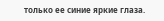только ее синие яркие глаза.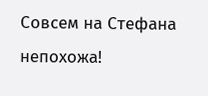Совсем на Стефана непохожа!